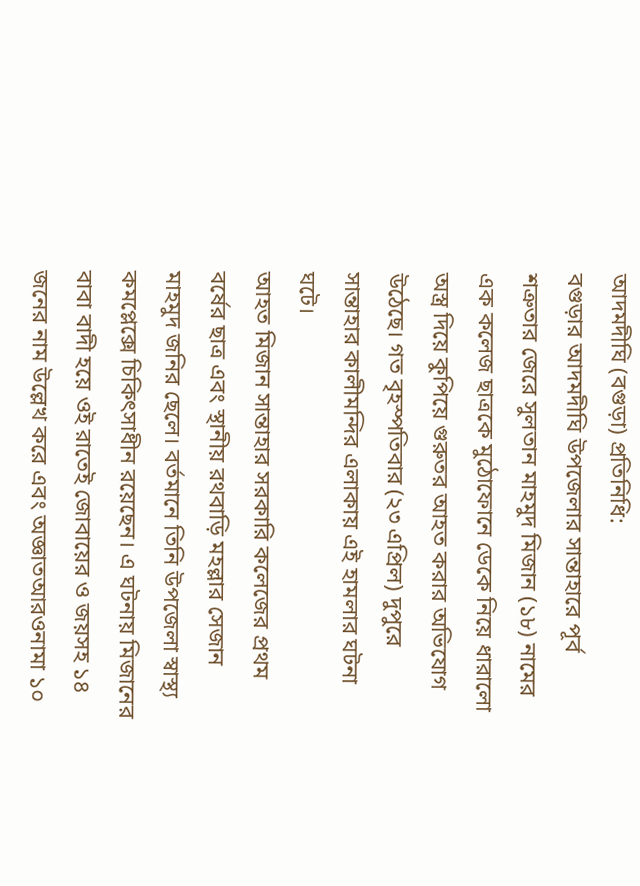আদমদীঘি (বগুড়া) প্রতিনিধি:
বগুড়ার আদমদীঘি উপজেলার সান্তাহারে পূর্ব শত্রুতার জেরে সুলতান মাহমুদ মিজান (১৮) নামের এক কলেজ ছাত্রকে মুঠোফোনে ডেকে নিয়ে ধারালো অস্ত্র দিয়ে কুপিয়ে গুরুতর আহত করার অভিযোগ উঠেছে। গত বৃহস্পতিবার (২৩ এপ্রিল) দুপুরে সান্তাহার কালীমন্দির এলাকায় এই হামলার ঘটনা ঘটে।
আহত মিজান সান্তাহার সরকারি কলেজের প্রথম বর্ষের ছাত্র এবং স্থানীয় রথবাড়ি মহল্লার সেজান মাহমুদ জনির ছেলে। বর্তমানে তিনি উপজেলা স্বাস্থ্য কমপ্লেক্সে চিকিৎসাধীন রয়েছেন। এ ঘটনায় মিজানের বাবা বাদী হয়ে ওই রাতেই জোবায়ের ও জয়সহ ১৪ জনের নাম উল্লেখ করে এবং অজ্ঞাতআরওনামা ১০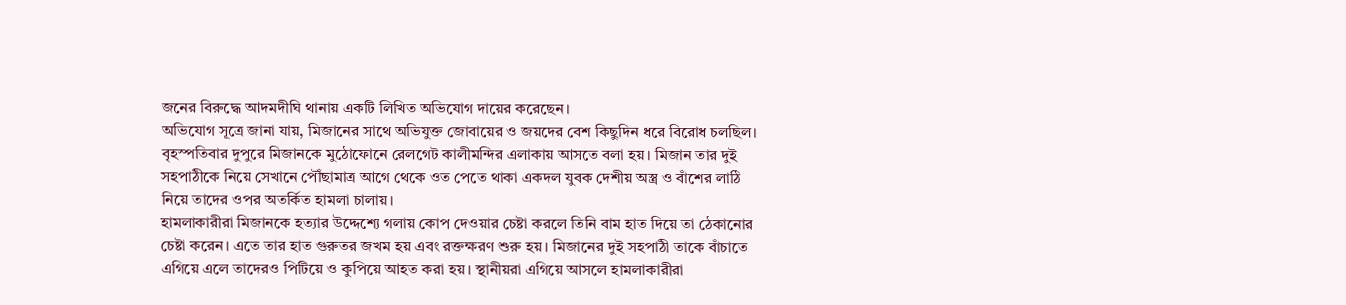জনের বিরুদ্ধে আদমদীঘি থানায় একটি লিখিত অভিযোগ দায়ের করেছেন।
অভিযোগ সূত্রে জানা যায়, মিজানের সাথে অভিযুক্ত জোবায়ের ও জয়দের বেশ কিছুদিন ধরে বিরোধ চলছিল। বৃহস্পতিবার দুপুরে মিজানকে মুঠোফোনে রেলগেট কালীমন্দির এলাকায় আসতে বলা হয়। মিজান তার দুই সহপাঠীকে নিয়ে সেখানে পৌঁছামাত্র আগে থেকে ওত পেতে থাকা একদল যুবক দেশীয় অস্ত্র ও বাঁশের লাঠি নিয়ে তাদের ওপর অতর্কিত হামলা চালায়।
হামলাকারীরা মিজানকে হত্যার উদ্দেশ্যে গলায় কোপ দেওয়ার চেষ্টা করলে তিনি বাম হাত দিয়ে তা ঠেকানোর চেষ্টা করেন। এতে তার হাত গুরুতর জখম হয় এবং রক্তক্ষরণ শুরু হয়। মিজানের দুই সহপাঠী তাকে বাঁচাতে এগিয়ে এলে তাদেরও পিটিয়ে ও কুপিয়ে আহত করা হয়। স্থানীয়রা এগিয়ে আসলে হামলাকারীরা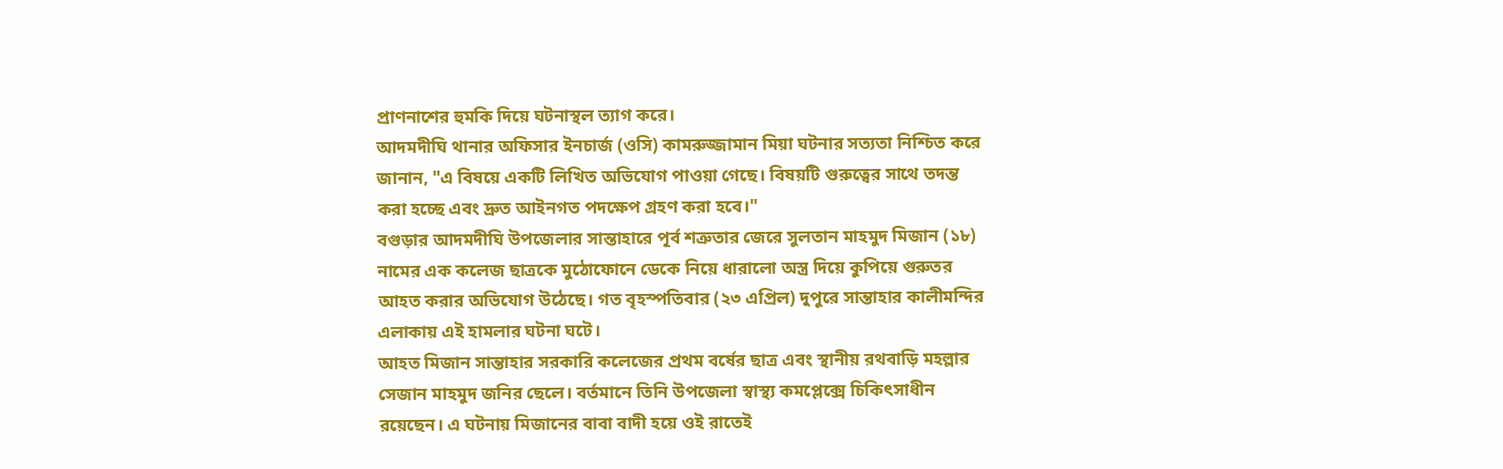প্রাণনাশের হুমকি দিয়ে ঘটনাস্থল ত্যাগ করে।
আদমদীঘি থানার অফিসার ইনচার্জ (ওসি) কামরুজ্জামান মিয়া ঘটনার সত্যতা নিশ্চিত করে জানান, "এ বিষয়ে একটি লিখিত অভিযোগ পাওয়া গেছে। বিষয়টি গুরুত্বের সাথে তদন্ত করা হচ্ছে এবং দ্রুত আইনগত পদক্ষেপ গ্রহণ করা হবে।"
বগুড়ার আদমদীঘি উপজেলার সান্তাহারে পূর্ব শত্রুতার জেরে সুলতান মাহমুদ মিজান (১৮) নামের এক কলেজ ছাত্রকে মুঠোফোনে ডেকে নিয়ে ধারালো অস্ত্র দিয়ে কুপিয়ে গুরুতর আহত করার অভিযোগ উঠেছে। গত বৃহস্পতিবার (২৩ এপ্রিল) দুপুরে সান্তাহার কালীমন্দির এলাকায় এই হামলার ঘটনা ঘটে।
আহত মিজান সান্তাহার সরকারি কলেজের প্রথম বর্ষের ছাত্র এবং স্থানীয় রথবাড়ি মহল্লার সেজান মাহমুদ জনির ছেলে। বর্তমানে তিনি উপজেলা স্বাস্থ্য কমপ্লেক্সে চিকিৎসাধীন রয়েছেন। এ ঘটনায় মিজানের বাবা বাদী হয়ে ওই রাতেই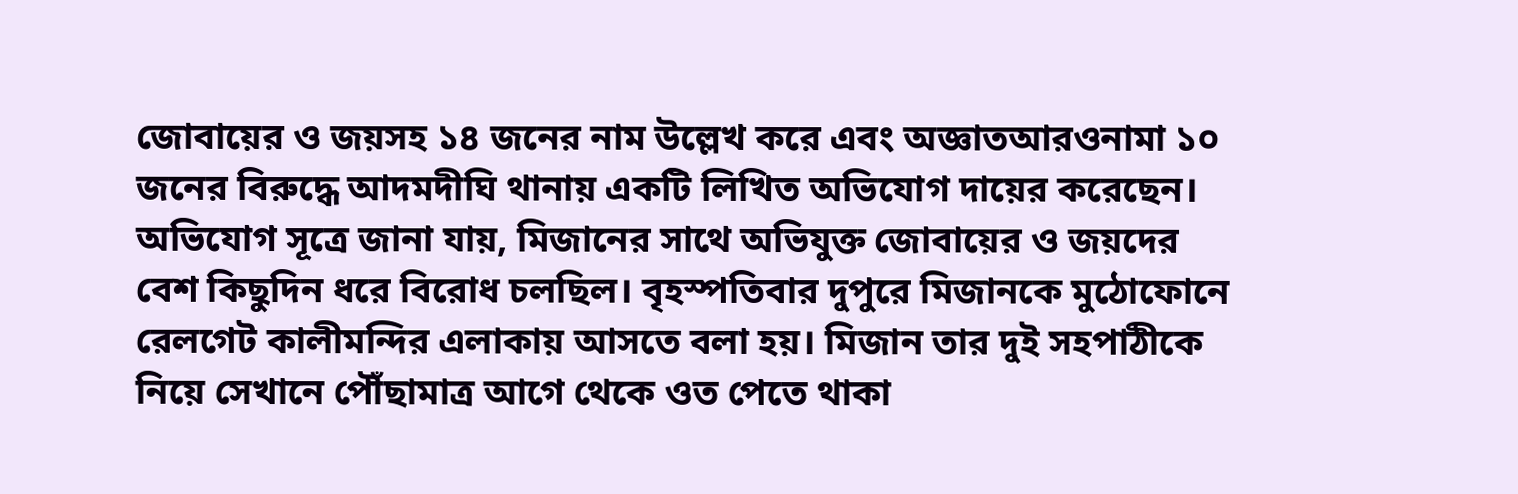জোবায়ের ও জয়সহ ১৪ জনের নাম উল্লেখ করে এবং অজ্ঞাতআরওনামা ১০ জনের বিরুদ্ধে আদমদীঘি থানায় একটি লিখিত অভিযোগ দায়ের করেছেন।
অভিযোগ সূত্রে জানা যায়, মিজানের সাথে অভিযুক্ত জোবায়ের ও জয়দের বেশ কিছুদিন ধরে বিরোধ চলছিল। বৃহস্পতিবার দুপুরে মিজানকে মুঠোফোনে রেলগেট কালীমন্দির এলাকায় আসতে বলা হয়। মিজান তার দুই সহপাঠীকে নিয়ে সেখানে পৌঁছামাত্র আগে থেকে ওত পেতে থাকা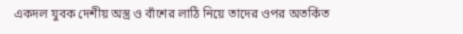একদল যুবক দেশীয় অস্ত্র ও বাঁশের লাঠি নিয়ে তাদের ওপর অতর্কিত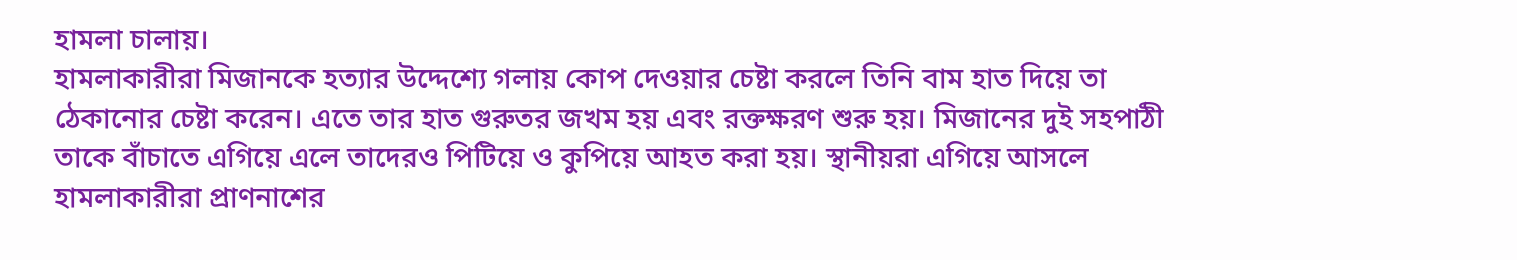হামলা চালায়।
হামলাকারীরা মিজানকে হত্যার উদ্দেশ্যে গলায় কোপ দেওয়ার চেষ্টা করলে তিনি বাম হাত দিয়ে তা ঠেকানোর চেষ্টা করেন। এতে তার হাত গুরুতর জখম হয় এবং রক্তক্ষরণ শুরু হয়। মিজানের দুই সহপাঠী তাকে বাঁচাতে এগিয়ে এলে তাদেরও পিটিয়ে ও কুপিয়ে আহত করা হয়। স্থানীয়রা এগিয়ে আসলে হামলাকারীরা প্রাণনাশের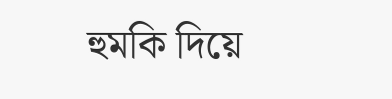হুমকি দিয়ে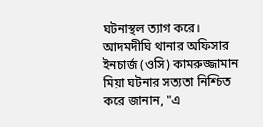ঘটনাস্থল ত্যাগ করে।
আদমদীঘি থানার অফিসার ইনচার্জ (ওসি) কামরুজ্জামান মিয়া ঘটনার সত্যতা নিশ্চিত করে জানান, "এ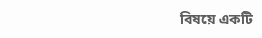বিষয়ে একটি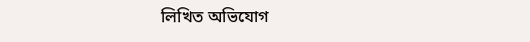লিখিত অভিযোগ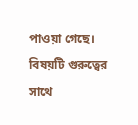পাওয়া গেছে। বিষয়টি গুরুত্বের সাথে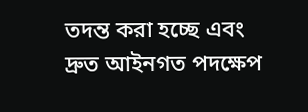তদন্ত করা হচ্ছে এবং দ্রুত আইনগত পদক্ষেপ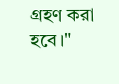গ্রহণ করা হবে।"